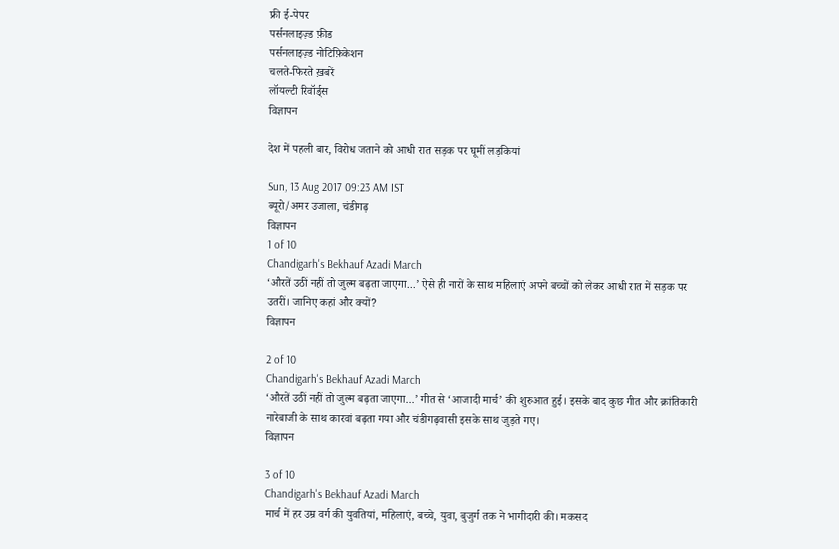फ्री ई-पेपर
पर्सनलाइज़्ड फ़ीड
पर्सनलाइज़्ड नोटिफ़िकेशन
चलते-फिरते ख़बरें
लॉयल्टी रिवॉर्ड्स
विज्ञापन

देश में पहली बार, विरोध जताने को आधी रात सड़क पर घूमीं लड़कियां

Sun, 13 Aug 2017 09:23 AM IST
ब्यूरो/अमर उजाला, चंडीगढ़
विज्ञापन
1 of 10
Chandigarh's Bekhauf Azadi March
‘औरतें उठीं नहीं तो जुल्म बढ़ता जाएगा...’ ऐसे ही नारों के साथ महिलाएं अपने बच्चों को लेकर आधी रात में सड़क पर उतरीं। जानिए कहां और क्यों?
विज्ञापन

2 of 10
Chandigarh's Bekhauf Azadi March
‘औरतें उठीं नहीं तो जुल्म बढ़ता जाएगा...’ गीत से ‘आजादी मार्च’ की शुरुआत हुई। इसके बाद कुछ गीत और क्रांतिकारी नारेबाजी के साथ कारवां बढ़ता गया और चंडीगढ़वासी इसके साथ जुड़ते गए।
विज्ञापन

3 of 10
Chandigarh's Bekhauf Azadi March
मार्च में हर उम्र वर्ग की युवतियां, महिलाएं, बच्चे, युवा, बुजुर्ग तक ने भागीदारी की। मकसद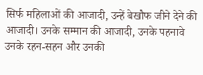सिर्फ महिलाओं की आजादी, उन्हें बेखौफ जीने देने की आजादी। उनके सम्मान की आजादी, उनके पहनावे उनके रहन-सहन और उनकी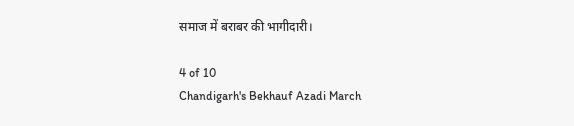समाज में बराबर की भागीदारी।

4 of 10
Chandigarh's Bekhauf Azadi March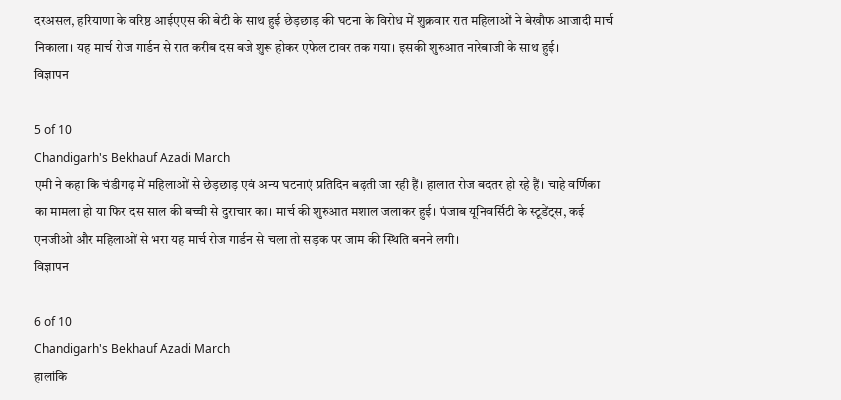दरअसल, हरियाणा के वरिष्ठ आईएएस की बेटी के साथ हुई छेड़छाड़ की घटना के विरोध में शुक्रवार रात महिलाओं ने बेखौफ आजादी मार्च निकाला। यह मार्च रोज गार्डन से रात करीब दस बजे शुरू होकर एफेल टावर तक गया। इसकी शुरुआत नारेबाजी के साथ हुई।
विज्ञापन

5 of 10
Chandigarh's Bekhauf Azadi March
एमी ने कहा कि चंडीगढ़ में महिलाओं से छेड़छाड़ एवं अन्य घटनाएं प्रतिदिन बढ़ती जा रही हैं। हालात रोज बदतर हो रहे हैं। चाहे वर्णिका का मामला हो या फिर दस साल की बच्ची से दुराचार का। मार्च की शुरुआत मशाल जलाकर हुई। पंजाब यूनिवर्सिटी के स्टूडेंट्स, कई एनजीओ और महिलाओं से भरा यह मार्च रोज गार्डन से चला तो सड़क पर जाम की स्थिति बनने लगी।
विज्ञापन

6 of 10
Chandigarh's Bekhauf Azadi March
हालांकि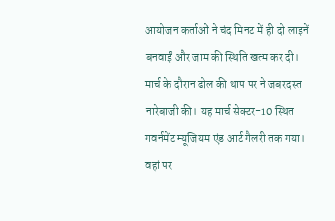आयोजन कर्ताओं ने चंद मिनट में ही दो लाइनें बनवाईं और जाम की स्थिति खत्म कर दी। मार्च के दौरान ढोल की थाप पर ने जबरदस्त नारेबाजी की। यह मार्च सेक्टर-10 स्थित गवर्नमेंट म्यूजियम एंड आर्ट गैलरी तक गया। वहां पर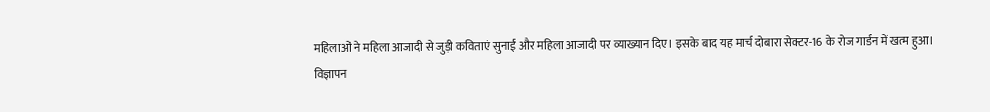महिलाओं ने महिला आजादी से जुड़ी कविताएं सुनाईं और महिला आजादी पर व्याख्यान दिए। इसके बाद यह मार्च दोबारा सेक्टर-16 के रोज गार्डन में खत्म हुआ।
विज्ञापन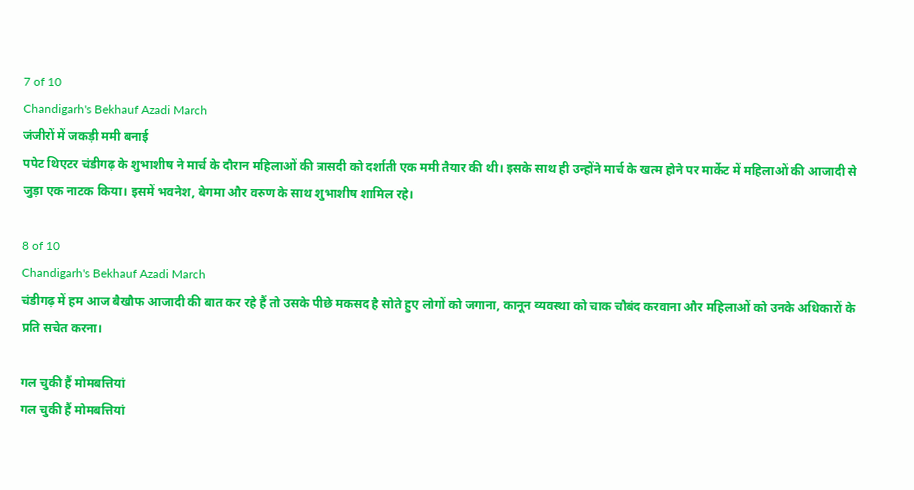7 of 10
Chandigarh's Bekhauf Azadi March
जंजीरों में जकड़ी ममी बनाई
पपेट थिएटर चंडीगढ़ के शुभाशीष ने मार्च के दौरान महिलाओं की त्रासदी को दर्शाती एक ममी तैयार की थी। इसके साथ ही उन्होंने मार्च के खत्म होने पर मार्केट में महिलाओं की आजादी से जुड़ा एक नाटक किया। इसमें भवनेश, बेगमा और वरुण के साथ शुभाशीष शामिल रहे।

8 of 10
Chandigarh's Bekhauf Azadi March
चंडीगढ़ में हम आज बैखौफ आजादी की बात कर रहे हैं तो उसके पीछे मकसद है सोते हुए लोगों को जगाना, कानून व्यवस्था को चाक चौबंद करवाना और महिलाओं को उनके अधिकारों के  प्रति सचेत करना।

गल चुकी हैं मोमबत्तियां
गल चुकी हैं मोमबत्तियां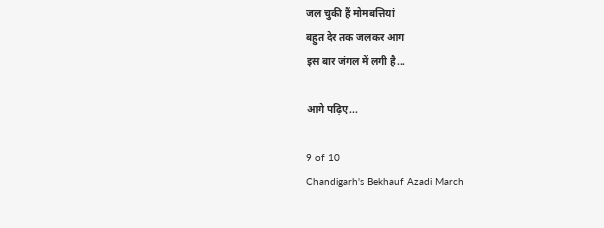जल चुकी हैं मोमबत्तियां
बहुत देर तक जलकर आग
इस बार जंगल में लगी है...

आगे पढ़िए...

9 of 10
Chandigarh's Bekhauf Azadi March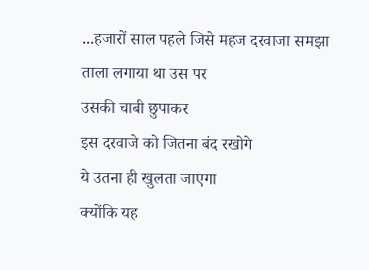...हजारों साल पहले जिसे महज दरवाजा समझा
ताला लगाया था उस पर
उसकी चाबी छुपाकर
इस दरवाजे को जितना बंद रखोगे
ये उतना ही खुलता जाएगा
क्योंकि यह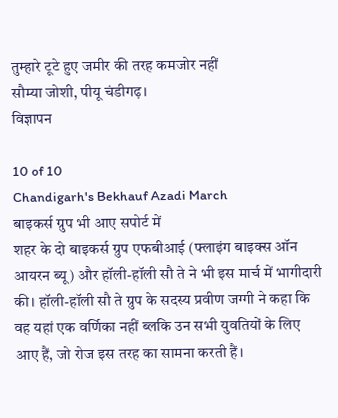तुम्हारे टूटे हुए जमीर की तरह कमजोर नहीं
सौम्या जोशी, पीयू चंडीगढ़।
विज्ञापन

10 of 10
Chandigarh's Bekhauf Azadi March
बाइकर्स ग्रुप भी आए सपोर्ट में
शहर के दो बाइकर्स ग्रुप एफबीआई (फ्लाइंग बाइक्स ऑन आयरन ब्यू) और हॉली-हॉली सौ ते ने भी इस मार्च में भागीदारी की। हॉली-हॉली सौ ते ग्रुप के सदस्य प्रवीण जग्गी ने कहा कि वह यहां एक वर्णिका नहीं ब्लकि उन सभी युवतियों के लिए आए हैं, जो रोज इस तरह का सामना करती हैं।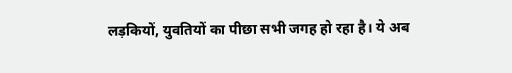लड़कियों, युवतियों का पीछा सभी जगह हो रहा है। ये अब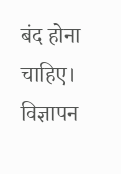बंद होना चाहिए।
विज्ञापन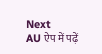Next
AU ऐप में पढ़ें